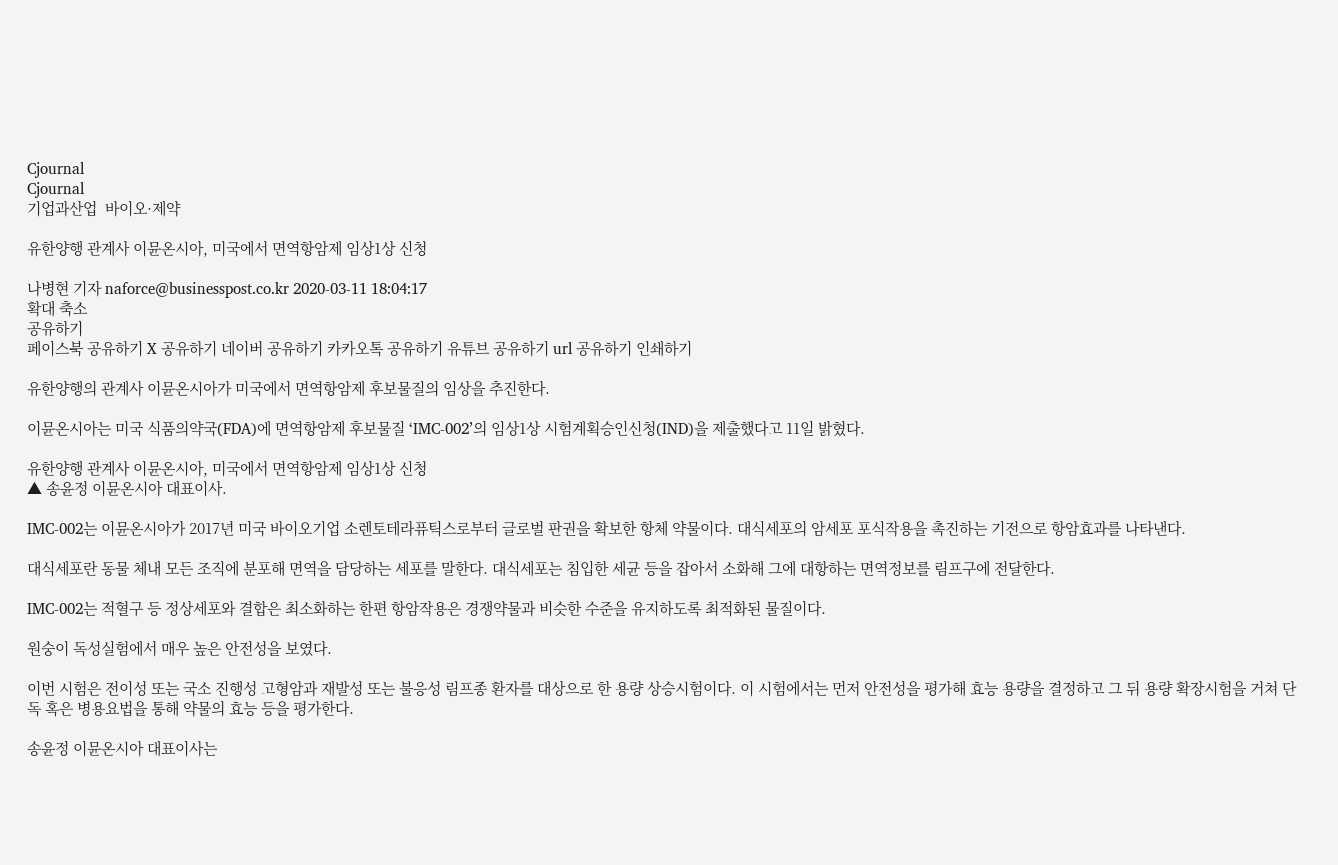Cjournal
Cjournal
기업과산업  바이오·제약

유한양행 관계사 이뮨온시아, 미국에서 면역항암제 임상1상 신청

나병현 기자 naforce@businesspost.co.kr 2020-03-11 18:04:17
확대 축소
공유하기
페이스북 공유하기 X 공유하기 네이버 공유하기 카카오톡 공유하기 유튜브 공유하기 url 공유하기 인쇄하기

유한양행의 관계사 이뮨온시아가 미국에서 면역항암제 후보물질의 임상을 추진한다.

이뮨온시아는 미국 식품의약국(FDA)에 면역항암제 후보물질 ‘IMC-002’의 임상1상 시험계획승인신청(IND)을 제출했다고 11일 밝혔다.

유한양행 관계사 이뮨온시아, 미국에서 면역항암제 임상1상 신청
▲ 송윤정 이뮨온시아 대표이사.

IMC-002는 이뮨온시아가 2017년 미국 바이오기업 소렌토테라퓨틱스로부터 글로벌 판권을 확보한 항체 약물이다. 대식세포의 암세포 포식작용을 촉진하는 기전으로 항암효과를 나타낸다.

대식세포란 동물 체내 모든 조직에 분포해 면역을 담당하는 세포를 말한다. 대식세포는 침입한 세균 등을 잡아서 소화해 그에 대항하는 면역정보를 림프구에 전달한다.

IMC-002는 적혈구 등 정상세포와 결합은 최소화하는 한편 항암작용은 경쟁약물과 비슷한 수준을 유지하도록 최적화된 물질이다.

원숭이 독성실험에서 매우 높은 안전성을 보였다.

이번 시험은 전이성 또는 국소 진행성 고형암과 재발성 또는 불응성 림프종 환자를 대상으로 한 용량 상승시험이다. 이 시험에서는 먼저 안전성을 평가해 효능 용량을 결정하고 그 뒤 용량 확장시험을 거쳐 단독 혹은 병용요법을 통해 약물의 효능 등을 평가한다.

송윤정 이뮨온시아 대표이사는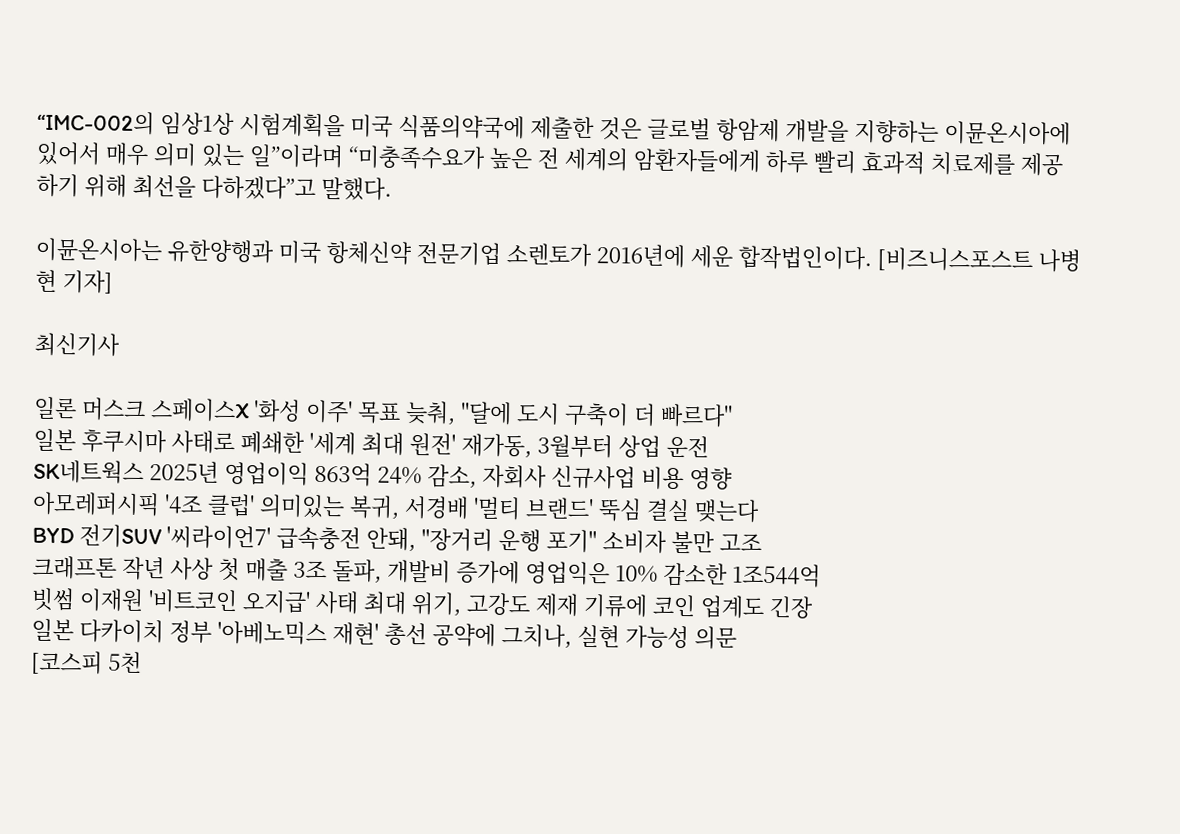“IMC-002의 임상1상 시험계획을 미국 식품의약국에 제출한 것은 글로벌 항암제 개발을 지향하는 이뮨온시아에 있어서 매우 의미 있는 일”이라며 “미충족수요가 높은 전 세계의 암환자들에게 하루 빨리 효과적 치료제를 제공하기 위해 최선을 다하겠다”고 말했다.

이뮨온시아는 유한양행과 미국 항체신약 전문기업 소렌토가 2016년에 세운 합작법인이다. [비즈니스포스트 나병현 기자]

최신기사

일론 머스크 스페이스X '화성 이주' 목표 늦춰, "달에 도시 구축이 더 빠르다"
일본 후쿠시마 사태로 폐쇄한 '세계 최대 원전' 재가동, 3월부터 상업 운전
SK네트웍스 2025년 영업이익 863억 24% 감소, 자회사 신규사업 비용 영향
아모레퍼시픽 '4조 클럽' 의미있는 복귀, 서경배 '멀티 브랜드' 뚝심 결실 맺는다
BYD 전기SUV '씨라이언7' 급속충전 안돼, "장거리 운행 포기" 소비자 불만 고조
크래프톤 작년 사상 첫 매출 3조 돌파, 개발비 증가에 영업익은 10% 감소한 1조544억
빗썸 이재원 '비트코인 오지급' 사태 최대 위기, 고강도 제재 기류에 코인 업계도 긴장
일본 다카이치 정부 '아베노믹스 재현' 총선 공약에 그치나, 실현 가능성 의문
[코스피 5천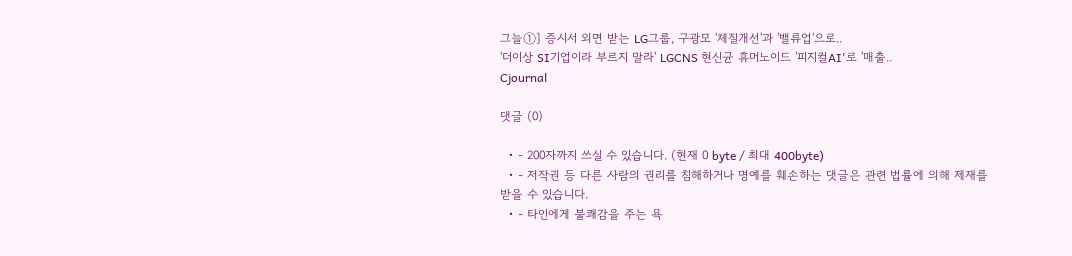그늘①] 증시서 외면 받는 LG그룹, 구광모 '체질개선'과 '밸류업'으로..
'더이상 SI기업이라 부르지 말라' LGCNS 현신균 휴머노이드 '피지컬AI'로 '매출..
Cjournal

댓글 (0)

  • - 200자까지 쓰실 수 있습니다. (현재 0 byte / 최대 400byte)
  • - 저작권 등 다른 사람의 권리를 침해하거나 명예를 훼손하는 댓글은 관련 법률에 의해 제재를 받을 수 있습니다.
  • - 타인에게 불쾌감을 주는 욕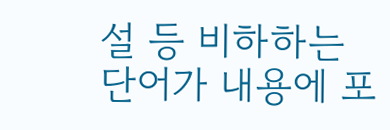설 등 비하하는 단어가 내용에 포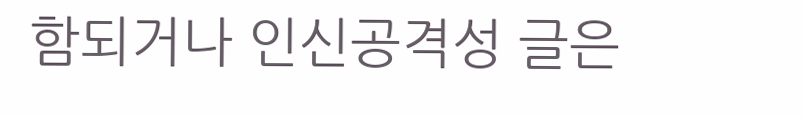함되거나 인신공격성 글은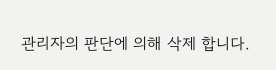관리자의 판단에 의해 삭제 합니다.